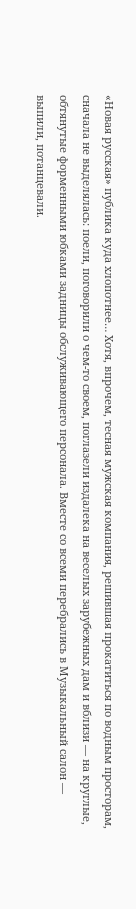«Новая русская» публика куда хлопотнее… Хотя, впрочем, тесная мужская компания, решившая прокатиться по водным просторам, сначала не выделялась: поели, поговорили о чем-то своем, поглазели издалека на веселых зарубежных дам и вблизи — на круглые, обтянутые форменными юбками задницы обслуживающего персонала. Вместе со всеми перебрались в Музыкальный салон — выпили, потанцевали.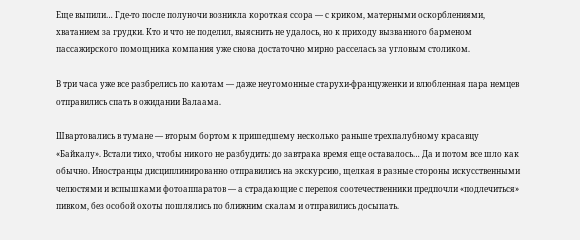Еще выпили… Где-то после полуночи возникла короткая ссора — с криком, матерными оскорблениями, хватанием за грудки. Кто и что не поделил, выяснить не удалось, но к приходу вызванного барменом пассажирского помощника компания уже снова достаточно мирно расселась за угловым столиком.

В три часа уже все разбрелись по каютам — даже неугомонные старухи-француженки и влюбленная пара немцев отправились спать в ожидании Валаама.

Швартовались в тумане — вторым бортом к пришедшему несколько раньше трехпалубному красавцу «Байкалу». Встали тихо, чтобы никого не разбудить: до завтрака время еще оставалось… Да и потом все шло как обычно. Иностранцы дисциплинированно отправились на экскурсию, щелкая в разные стороны искусственными челюстями и вспышками фотоаппаратов — а страдающие с перепоя соотечественники предпочли «подлечиться» пивком, без особой охоты пошлялись по ближним скалам и отправились досыпать.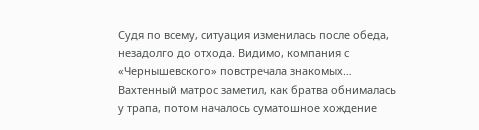Судя по всему, ситуация изменилась после обеда, незадолго до отхода. Видимо, компания с «Чернышевского» повстречала знакомых… Вахтенный матрос заметил, как братва обнималась у трапа, потом началось суматошное хождение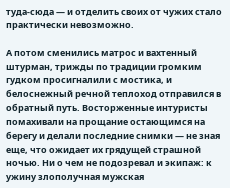туда-сюда — и отделить своих от чужих стало практически невозможно.

А потом сменились матрос и вахтенный штурман, трижды по традиции громким гудком просигналили с мостика, и белоснежный речной теплоход отправился в обратный путь. Восторженные интуристы помахивали на прощание остающимся на берегу и делали последние снимки — не зная еще, что ожидает их грядущей страшной ночью. Ни о чем не подозревал и экипаж: к ужину злополучная мужская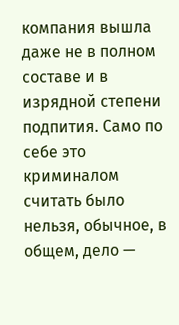компания вышла даже не в полном составе и в изрядной степени подпития. Само по себе это криминалом считать было нельзя, обычное, в общем, дело —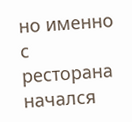но именно с ресторана начался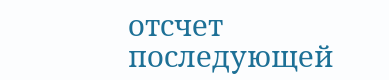отсчет последующей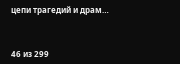цепи трагедий и драм…



46 из 299